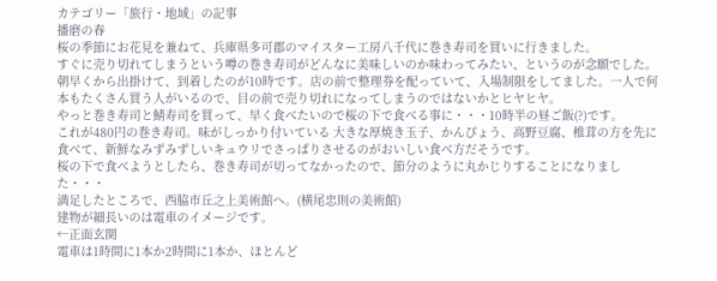カテゴリー「旅行・地域」の記事
播磨の春
桜の季節にお花見を兼ねて、兵庫県多可郡のマイスター工房八千代に巻き寿司を買いに行きました。
すぐに売り切れてしまうという噂の巻き寿司がどんなに美味しいのか味わってみたい、というのが念願でした。朝早くから出掛けて、到着したのが10時です。店の前で整理券を配っていて、入場制限をしてました。一人で何本もたくさん買う人がいるので、目の前で売り切れになってしまうのではないかとヒヤヒヤ。
やっと巻き寿司と鯖寿司を買って、早く食べたいので桜の下で食べる事に・・・10時半の昼ご飯(?)です。
これが480円の巻き寿司。味がしっかり付いている 大きな厚焼き玉子、かんぴょう、高野豆腐、椎茸の方を先に食べて、新鮮なみずみずしいキュウリでさっぱりさせるのがおいしい食べ方だそうです。
桜の下で食べようとしたら、巻き寿司が切ってなかったので、節分のように丸かじりすることになりました・・・
満足したところで、西脇市丘之上美術館へ。(横尾忠則の美術館)
建物が細長いのは電車のイメージです。
←正面玄関
電車は1時間に1本か2時間に1本か、ほとんど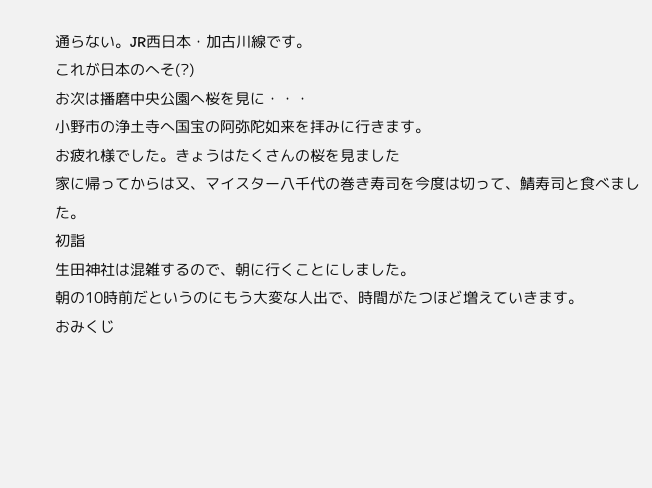通らない。JR西日本・加古川線です。
これが日本のへそ(?)
お次は播磨中央公園へ桜を見に・・・
小野市の浄土寺へ国宝の阿弥陀如来を拝みに行きます。
お疲れ様でした。きょうはたくさんの桜を見ました
家に帰ってからは又、マイスター八千代の巻き寿司を今度は切って、鯖寿司と食べました。
初詣
生田神社は混雑するので、朝に行くことにしました。
朝の10時前だというのにもう大変な人出で、時間がたつほど増えていきます。
おみくじ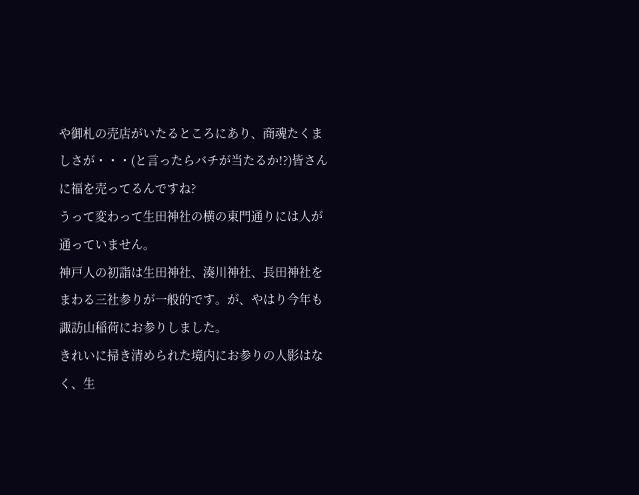や御札の売店がいたるところにあり、商魂たくましさが・・・(と言ったらバチが当たるか!?)皆さんに福を売ってるんですね?
うって変わって生田神社の横の東門通りには人が通っていません。
神戸人の初詣は生田神社、湊川神社、長田神社をまわる三社参りが一般的です。が、やはり今年も諏訪山稲荷にお参りしました。
きれいに掃き清められた境内にお参りの人影はなく、生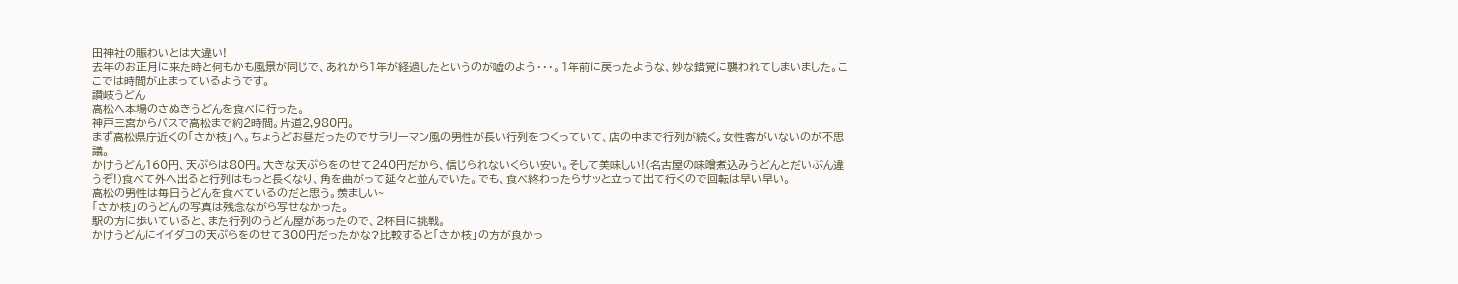田神社の賑わいとは大違い!
去年のお正月に来た時と何もかも風景が同じで、あれから1年が経過したというのが嘘のよう・・・。1年前に戻ったような、妙な錯覚に襲われてしまいました。ここでは時間が止まっているようです。
讃岐うどん
高松へ本場のさぬきうどんを食べに行った。
神戸三宮からバスで高松まで約2時間。片道2,980円。
まず高松県庁近くの「さか枝」へ。ちょうどお昼だったのでサラリーマン風の男性が長い行列をつくっていて、店の中まで行列が続く。女性客がいないのが不思議。
かけうどん160円、天ぷらは80円。大きな天ぷらをのせて240円だから、信じられないくらい安い。そして美味しい!(名古屋の味噌煮込みうどんとだいぶん違うぞ!)食べて外へ出ると行列はもっと長くなり、角を曲がって延々と並んでいた。でも、食べ終わったらサッと立って出て行くので回転は早い早い。
高松の男性は毎日うどんを食べているのだと思う。羨ましい~
「さか枝」のうどんの写真は残念ながら写せなかった。
駅の方に歩いていると、また行列のうどん屋があったので、2杯目に挑戦。
かけうどんにイイダコの天ぷらをのせて300円だったかな?比較すると「さか枝」の方が良かっ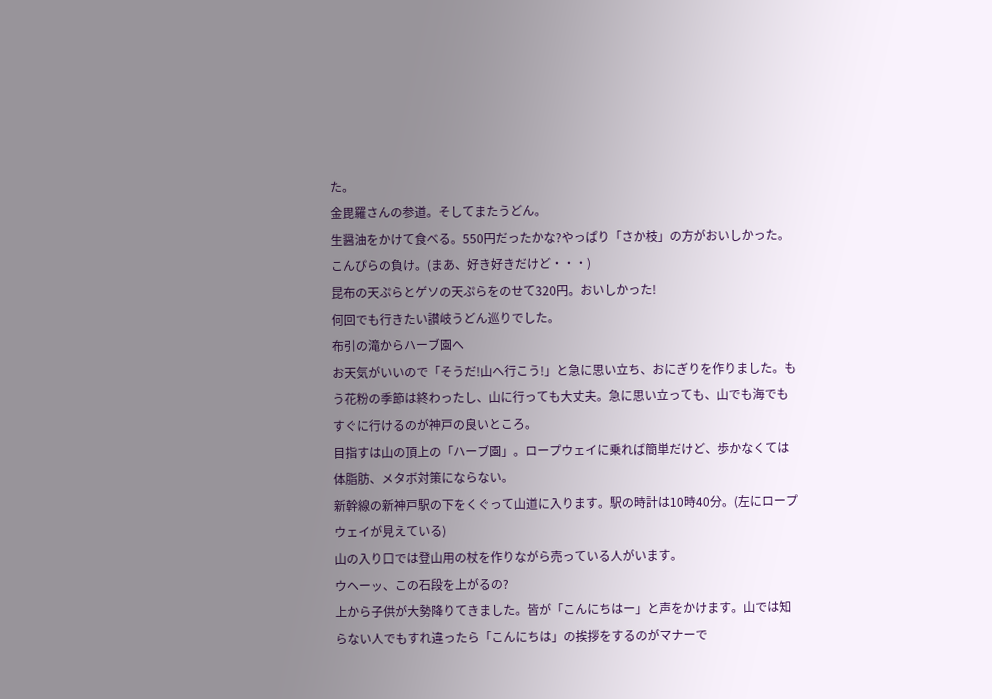た。
金毘羅さんの参道。そしてまたうどん。
生醤油をかけて食べる。550円だったかな?やっぱり「さか枝」の方がおいしかった。こんぴらの負け。(まあ、好き好きだけど・・・)
昆布の天ぷらとゲソの天ぷらをのせて320円。おいしかった!
何回でも行きたい讃岐うどん巡りでした。
布引の滝からハーブ園へ
お天気がいいので「そうだ!山へ行こう!」と急に思い立ち、おにぎりを作りました。もう花粉の季節は終わったし、山に行っても大丈夫。急に思い立っても、山でも海でもすぐに行けるのが神戸の良いところ。
目指すは山の頂上の「ハーブ園」。ロープウェイに乗れば簡単だけど、歩かなくては体脂肪、メタボ対策にならない。
新幹線の新神戸駅の下をくぐって山道に入ります。駅の時計は10時40分。(左にロープウェイが見えている)
山の入り口では登山用の杖を作りながら売っている人がいます。
ウヘーッ、この石段を上がるの?
上から子供が大勢降りてきました。皆が「こんにちはー」と声をかけます。山では知らない人でもすれ違ったら「こんにちは」の挨拶をするのがマナーで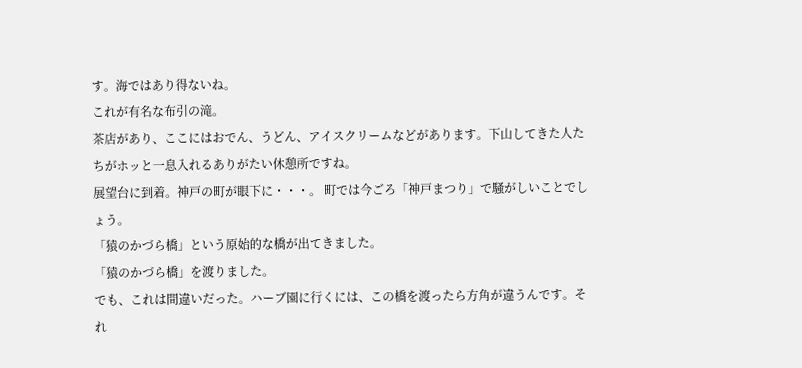す。海ではあり得ないね。
これが有名な布引の滝。
茶店があり、ここにはおでん、うどん、アイスクリームなどがあります。下山してきた人たちがホッと一息入れるありがたい休憩所ですね。
展望台に到着。神戸の町が眼下に・・・。 町では今ごろ「神戸まつり」で騒がしいことでしょう。
「猿のかづら橋」という原始的な橋が出てきました。
「猿のかづら橋」を渡りました。
でも、これは間違いだった。ハーブ園に行くには、この橋を渡ったら方角が違うんです。それ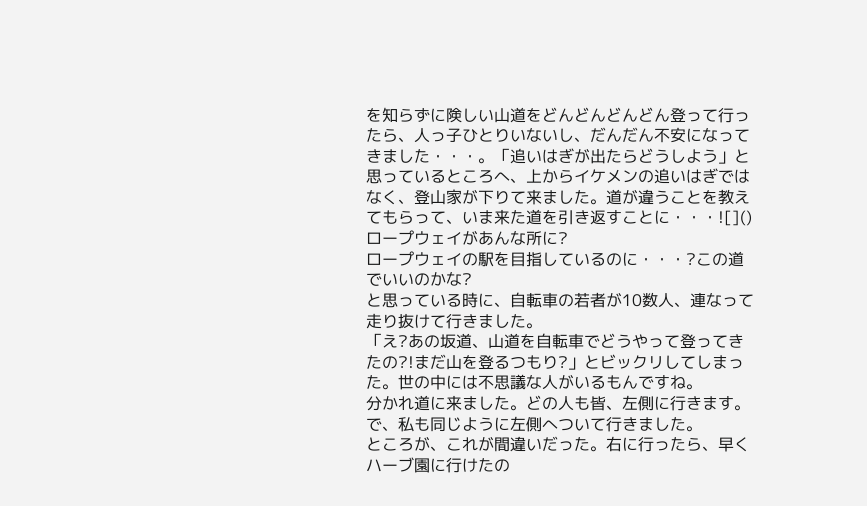を知らずに険しい山道をどんどんどんどん登って行ったら、人っ子ひとりいないし、だんだん不安になってきました・・・。「追いはぎが出たらどうしよう」と思っているところへ、上からイケメンの追いはぎではなく、登山家が下りて来ました。道が違うことを教えてもらって、いま来た道を引き返すことに・・・![]()
ロープウェイがあんな所に?
ロープウェイの駅を目指しているのに・・・?この道でいいのかな?
と思っている時に、自転車の若者が10数人、連なって走り抜けて行きました。
「え?あの坂道、山道を自転車でどうやって登ってきたの?!まだ山を登るつもり?」とビックリしてしまった。世の中には不思議な人がいるもんですね。
分かれ道に来ました。どの人も皆、左側に行きます。で、私も同じように左側へついて行きました。
ところが、これが間違いだった。右に行ったら、早くハーブ園に行けたの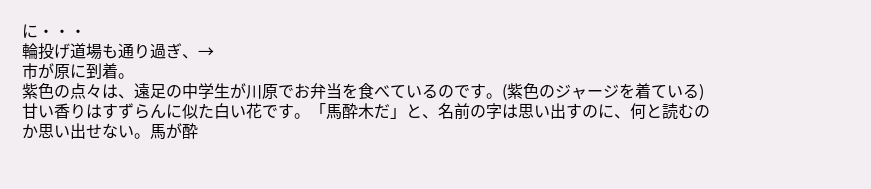に・・・
輪投げ道場も通り過ぎ、→
市が原に到着。
紫色の点々は、遠足の中学生が川原でお弁当を食べているのです。(紫色のジャージを着ている)
甘い香りはすずらんに似た白い花です。「馬酔木だ」と、名前の字は思い出すのに、何と読むのか思い出せない。馬が酔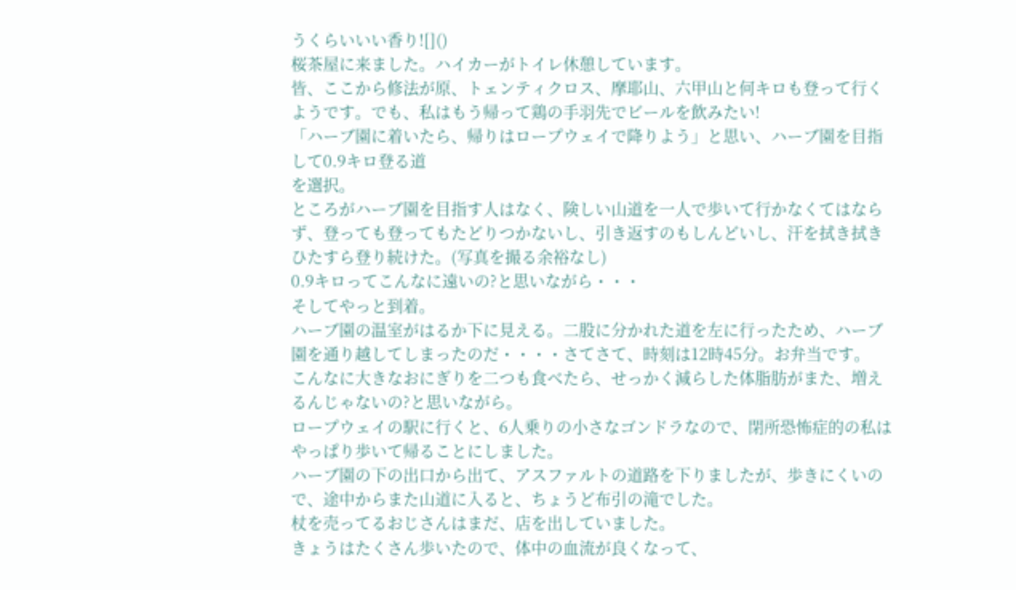うくらいいい香り![]()
桜茶屋に来ました。ハイカーがトイレ休憩しています。
皆、ここから修法が原、トェンティクロス、摩耶山、六甲山と何キロも登って行くようです。でも、私はもう帰って鶏の手羽先でビールを飲みたい!
「ハーブ園に着いたら、帰りはロープウェイで降りよう」と思い、ハーブ園を目指して0.9キロ登る道
を選択。
ところがハーブ園を目指す人はなく、険しい山道を一人で歩いて行かなくてはならず、登っても登ってもたどりつかないし、引き返すのもしんどいし、汗を拭き拭きひたすら登り続けた。(写真を撮る余裕なし)
0.9キロってこんなに遠いの?と思いながら・・・
そしてやっと到着。
ハーブ園の温室がはるか下に見える。二股に分かれた道を左に行ったため、ハーブ園を通り越してしまったのだ・・・・さてさて、時刻は12時45分。お弁当です。
こんなに大きなおにぎりを二つも食べたら、せっかく減らした体脂肪がまた、増えるんじゃないの?と思いながら。
ロープウェイの駅に行くと、6人乗りの小さなゴンドラなので、閉所恐怖症的の私はやっぱり歩いて帰ることにしました。
ハーブ園の下の出口から出て、アスファルトの道路を下りましたが、歩きにくいので、途中からまた山道に入ると、ちょうど布引の滝でした。
杖を売ってるおじさんはまだ、店を出していました。
きょうはたくさん歩いたので、体中の血流が良くなって、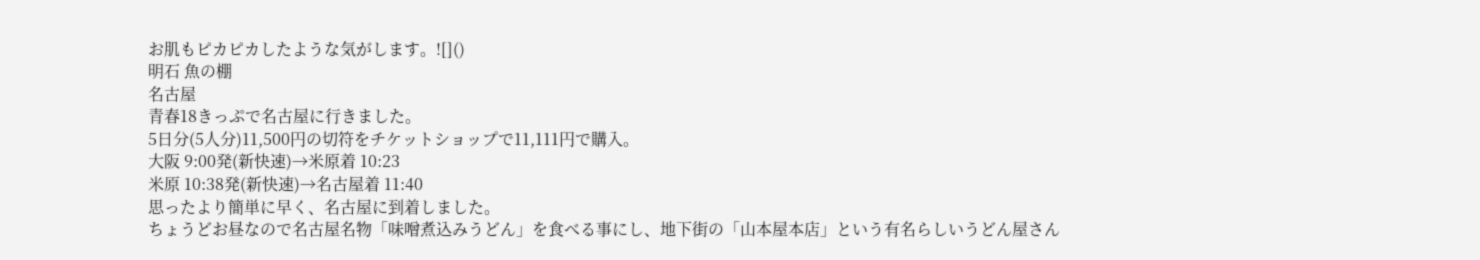お肌もピカピカしたような気がします。![]()
明石 魚の棚
名古屋
青春18きっぷで名古屋に行きました。
5日分(5人分)11,500円の切符をチケットショップで11,111円で購入。
大阪 9:00発(新快速)→米原着 10:23
米原 10:38発(新快速)→名古屋着 11:40
思ったより簡単に早く、名古屋に到着しました。
ちょうどお昼なので名古屋名物「味噌煮込みうどん」を食べる事にし、地下街の「山本屋本店」という有名らしいうどん屋さん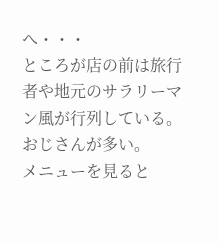へ・・・
ところが店の前は旅行者や地元のサラリーマン風が行列している。おじさんが多い。
メニューを見ると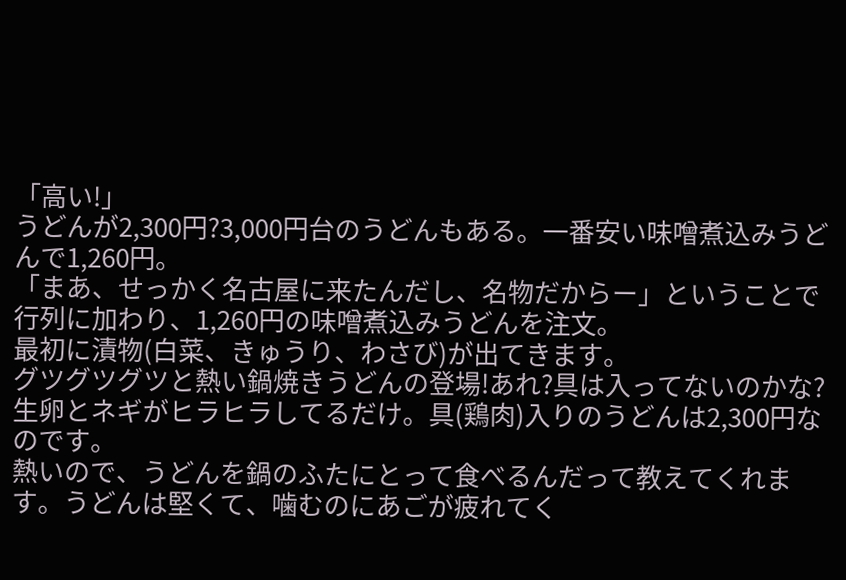「高い!」
うどんが2,300円?3,000円台のうどんもある。一番安い味噌煮込みうどんで1,260円。
「まあ、せっかく名古屋に来たんだし、名物だからー」ということで行列に加わり、1,260円の味噌煮込みうどんを注文。
最初に漬物(白菜、きゅうり、わさび)が出てきます。
グツグツグツと熱い鍋焼きうどんの登場!あれ?具は入ってないのかな?生卵とネギがヒラヒラしてるだけ。具(鶏肉)入りのうどんは2,300円なのです。
熱いので、うどんを鍋のふたにとって食べるんだって教えてくれます。うどんは堅くて、噛むのにあごが疲れてく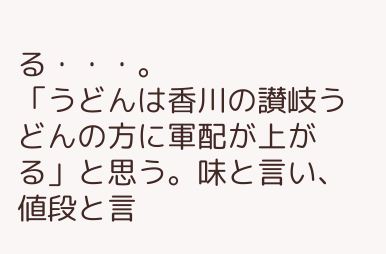る・・・。
「うどんは香川の讃岐うどんの方に軍配が上がる」と思う。味と言い、値段と言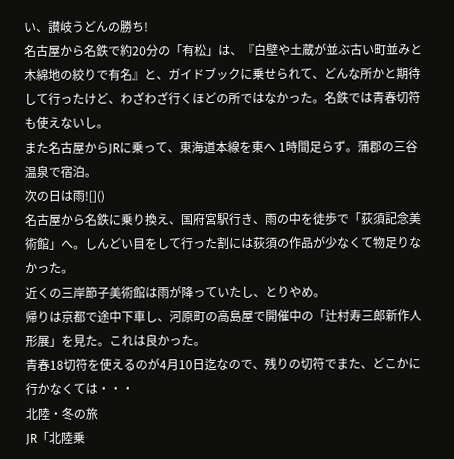い、讃岐うどんの勝ち!
名古屋から名鉄で約20分の「有松」は、『白壁や土蔵が並ぶ古い町並みと木綿地の絞りで有名』と、ガイドブックに乗せられて、どんな所かと期待して行ったけど、わざわざ行くほどの所ではなかった。名鉄では青春切符も使えないし。
また名古屋からJRに乗って、東海道本線を東へ 1時間足らず。蒲郡の三谷温泉で宿泊。
次の日は雨![]()
名古屋から名鉄に乗り換え、国府宮駅行き、雨の中を徒歩で「荻須記念美術館」へ。しんどい目をして行った割には荻須の作品が少なくて物足りなかった。
近くの三岸節子美術館は雨が降っていたし、とりやめ。
帰りは京都で途中下車し、河原町の高島屋で開催中の「辻村寿三郎新作人形展」を見た。これは良かった。
青春18切符を使えるのが4月10日迄なので、残りの切符でまた、どこかに行かなくては・・・
北陸・冬の旅
JR「北陸乗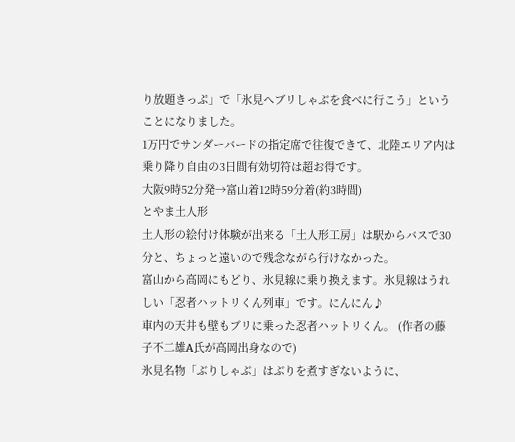り放題きっぷ」で「氷見へブリしゃぶを食べに行こう」ということになりました。
1万円でサンダーバードの指定席で往復できて、北陸エリア内は乗り降り自由の3日間有効切符は超お得です。
大阪9時52分発→富山着12時59分着(約3時間)
とやま土人形
土人形の絵付け体験が出来る「土人形工房」は駅からバスで30分と、ちょっと遠いので残念ながら行けなかった。
富山から高岡にもどり、氷見線に乗り換えます。氷見線はうれしい「忍者ハットリくん列車」です。にんにん♪
車内の天井も壁もブリに乗った忍者ハットリくん。 (作者の藤子不二雄A氏が高岡出身なので)
氷見名物「ぶりしゃぶ」はぶりを煮すぎないように、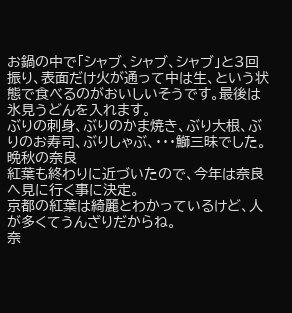お鍋の中で「シャブ、シャブ、シャブ」と3回振り、表面だけ火が通って中は生、という状態で食べるのがおいしいそうです。最後は氷見うどんを入れます。
ぶりの刺身、ぶりのかま焼き、ぶり大根、ぶりのお寿司、ぶりしゃぶ、・・・鰤三昧でした。
晩秋の奈良
紅葉も終わりに近づいたので、今年は奈良へ見に行く事に決定。
京都の紅葉は綺麗とわかっているけど、人が多くてうんざりだからね。
奈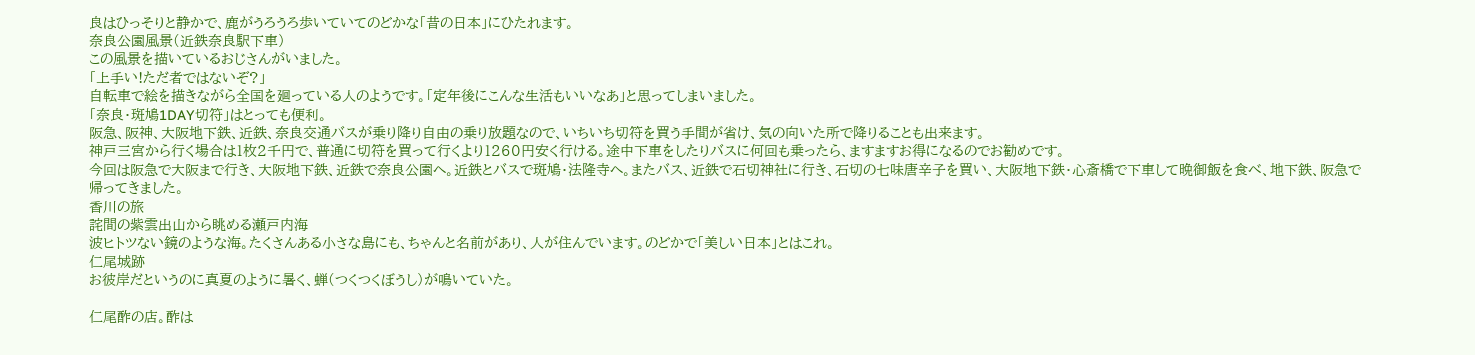良はひっそりと静かで、鹿がうろうろ歩いていてのどかな「昔の日本」にひたれます。
奈良公園風景(近鉄奈良駅下車)
この風景を描いているおじさんがいました。
「上手い!ただ者ではないぞ?」
自転車で絵を描きながら全国を廻っている人のようです。「定年後にこんな生活もいいなあ」と思ってしまいました。
「奈良・斑鳩1DAY切符」はとっても便利。
阪急、阪神、大阪地下鉄、近鉄、奈良交通バスが乗り降り自由の乗り放題なので、いちいち切符を買う手間が省け、気の向いた所で降りることも出来ます。
神戸三宮から行く場合は1枚2千円で、普通に切符を買って行くより1260円安く行ける。途中下車をしたりバスに何回も乗ったら、ますますお得になるのでお勧めです。
今回は阪急で大阪まで行き、大阪地下鉄、近鉄で奈良公園へ。近鉄とバスで斑鳩・法隆寺へ。またバス、近鉄で石切神社に行き、石切の七味唐辛子を買い、大阪地下鉄・心斎橋で下車して晩御飯を食べ、地下鉄、阪急で帰ってきました。
香川の旅
詫間の紫雲出山から眺める瀬戸内海
波ヒトツない鏡のような海。たくさんある小さな島にも、ちゃんと名前があり、人が住んでいます。のどかで「美しい日本」とはこれ。
仁尾城跡
お彼岸だというのに真夏のように暑く、蝉(つくつくぼうし)が鳴いていた。

仁尾酢の店。酢は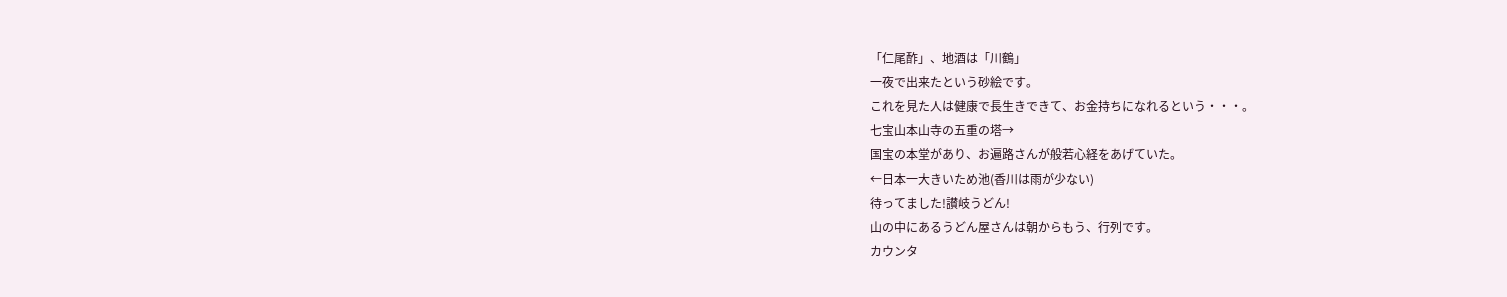「仁尾酢」、地酒は「川鶴」
一夜で出来たという砂絵です。
これを見た人は健康で長生きできて、お金持ちになれるという・・・。
七宝山本山寺の五重の塔→
国宝の本堂があり、お遍路さんが般若心経をあげていた。
←日本一大きいため池(香川は雨が少ない)
待ってました!讃岐うどん!
山の中にあるうどん屋さんは朝からもう、行列です。
カウンタ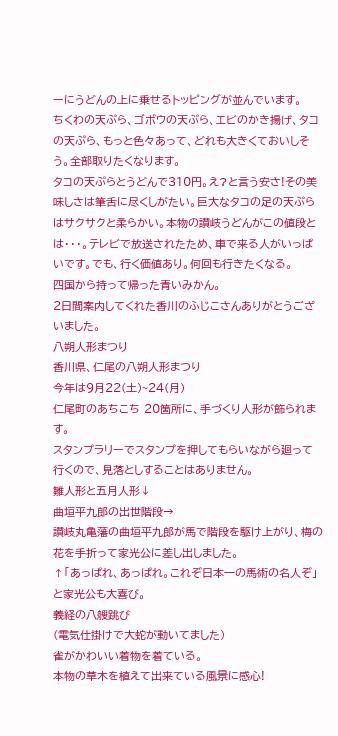ーにうどんの上に乗せるトッピングが並んでいます。
ちくわの天ぷら、ゴボウの天ぷら、エビのかき揚げ、タコの天ぷら、もっと色々あって、どれも大きくておいしそう。全部取りたくなります。
タコの天ぷらとうどんで310円。え?と言う安さ!その美味しさは筆舌に尽くしがたい。巨大なタコの足の天ぷらはサクサクと柔らかい。本物の讃岐うどんがこの値段とは・・・。テレビで放送されたため、車で来る人がいっぱいです。でも、行く価値あり。何回も行きたくなる。
四国から持って帰った青いみかん。
2日間案内してくれた香川のふじこさんありがとうございました。
八朔人形まつり
香川県、仁尾の八朔人形まつり
今年は9月22(土)~24(月)
仁尾町のあちこち 20箇所に、手づくり人形が飾られます。
スタンプラリーでスタンプを押してもらいながら廻って行くので、見落としすることはありません。
雛人形と五月人形↓
曲垣平九郎の出世階段→
讃岐丸亀藩の曲垣平九郎が馬で階段を駆け上がり、梅の花を手折って家光公に差し出しました。
↑「あっぱれ、あっぱれ。これぞ日本一の馬術の名人ぞ」と家光公も大喜び。
義経の八艘跳び
(電気仕掛けで大蛇が動いてました)
雀がかわいい着物を着ている。
本物の草木を植えて出来ている風景に感心!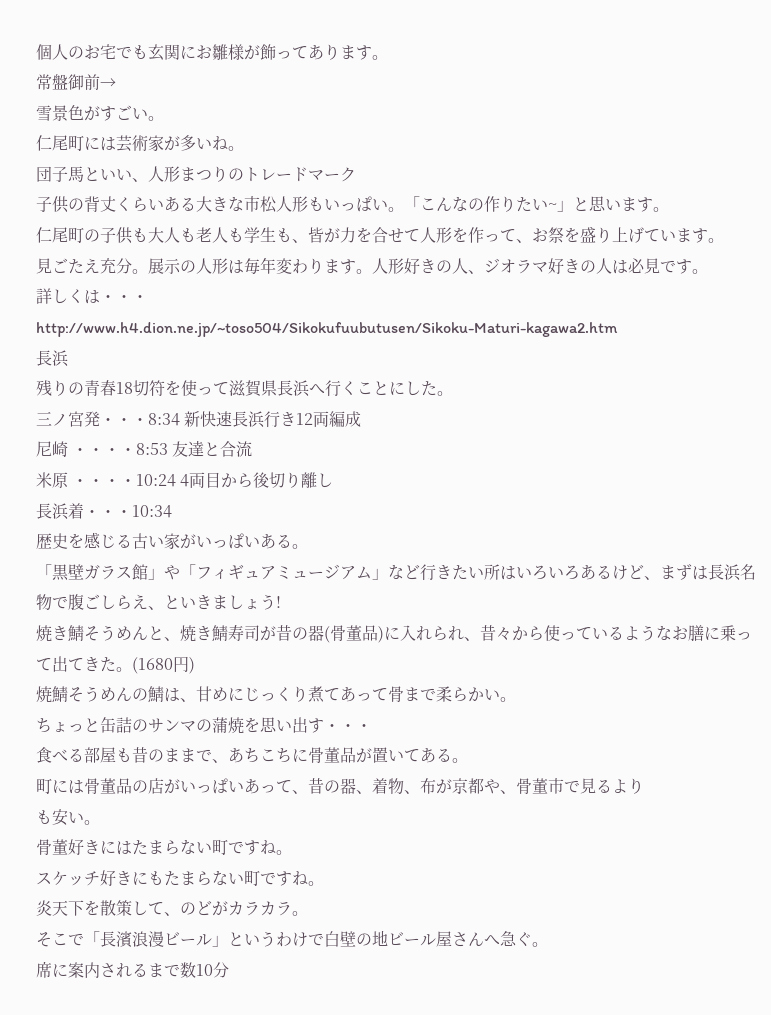個人のお宅でも玄関にお雛様が飾ってあります。
常盤御前→
雪景色がすごい。
仁尾町には芸術家が多いね。
団子馬といい、人形まつりのトレードマーク
子供の背丈くらいある大きな市松人形もいっぱい。「こんなの作りたい~」と思います。
仁尾町の子供も大人も老人も学生も、皆が力を合せて人形を作って、お祭を盛り上げています。
見ごたえ充分。展示の人形は毎年変わります。人形好きの人、ジオラマ好きの人は必見です。
詳しくは・・・
http://www.h4.dion.ne.jp/~toso504/Sikokufuubutusen/Sikoku-Maturi-kagawa2.htm
長浜
残りの青春18切符を使って滋賀県長浜へ行くことにした。
三ノ宮発・・・8:34 新快速長浜行き12両編成
尼崎 ・・・・8:53 友達と合流
米原 ・・・・10:24 4両目から後切り離し
長浜着・・・10:34
歴史を感じる古い家がいっぱいある。
「黒壁ガラス館」や「フィギュアミュージアム」など行きたい所はいろいろあるけど、まずは長浜名物で腹ごしらえ、といきましょう!
焼き鯖そうめんと、焼き鯖寿司が昔の器(骨董品)に入れられ、昔々から使っているようなお膳に乗って出てきた。(1680円)
焼鯖そうめんの鯖は、甘めにじっくり煮てあって骨まで柔らかい。
ちょっと缶詰のサンマの蒲焼を思い出す・・・
食べる部屋も昔のままで、あちこちに骨董品が置いてある。
町には骨董品の店がいっぱいあって、昔の器、着物、布が京都や、骨董市で見るより
も安い。
骨董好きにはたまらない町ですね。
スケッチ好きにもたまらない町ですね。
炎天下を散策して、のどがカラカラ。
そこで「長濱浪漫ビール」というわけで白壁の地ビール屋さんへ急ぐ。
席に案内されるまで数10分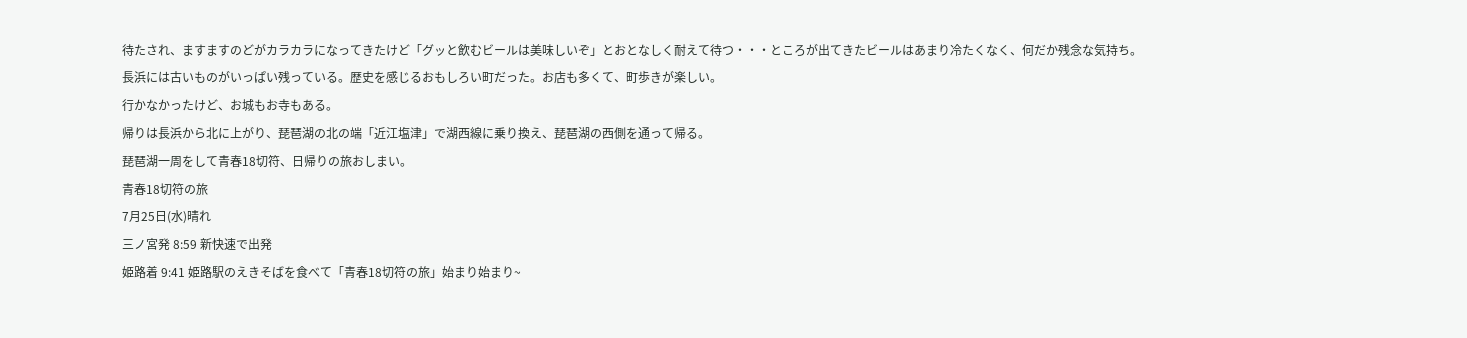待たされ、ますますのどがカラカラになってきたけど「グッと飲むビールは美味しいぞ」とおとなしく耐えて待つ・・・ところが出てきたビールはあまり冷たくなく、何だか残念な気持ち。
長浜には古いものがいっぱい残っている。歴史を感じるおもしろい町だった。お店も多くて、町歩きが楽しい。
行かなかったけど、お城もお寺もある。
帰りは長浜から北に上がり、琵琶湖の北の端「近江塩津」で湖西線に乗り換え、琵琶湖の西側を通って帰る。
琵琶湖一周をして青春18切符、日帰りの旅おしまい。
青春18切符の旅
7月25日(水)晴れ
三ノ宮発 8:59 新快速で出発
姫路着 9:41 姫路駅のえきそばを食べて「青春18切符の旅」始まり始まり~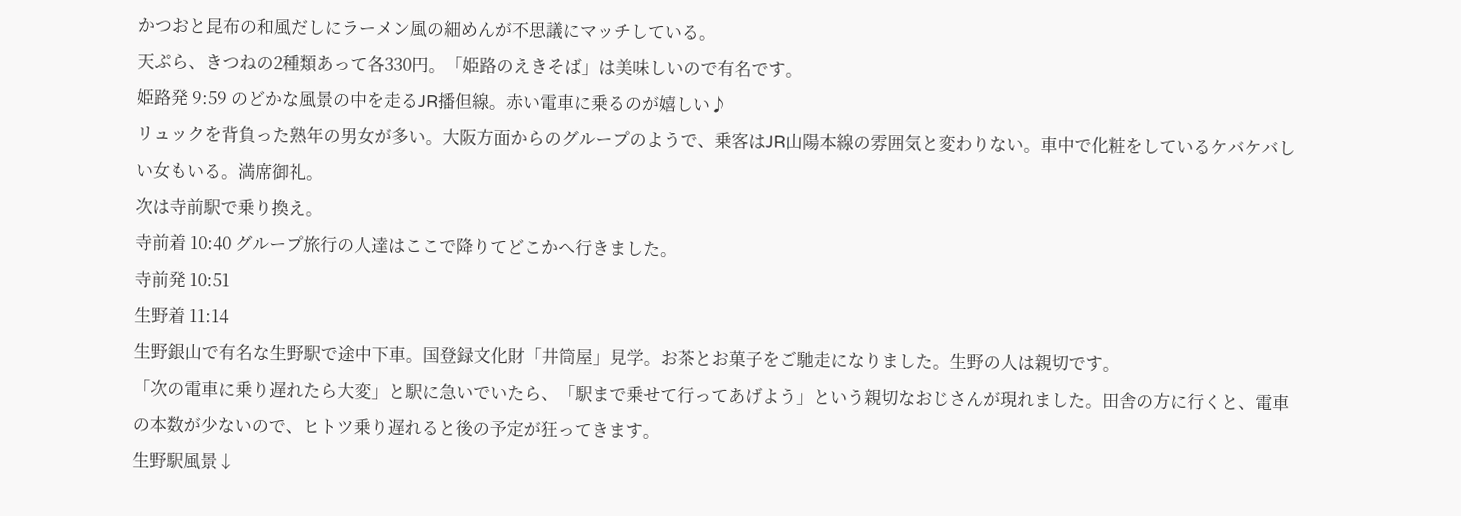かつおと昆布の和風だしにラーメン風の細めんが不思議にマッチしている。
天ぷら、きつねの2種類あって各330円。「姫路のえきそば」は美味しいので有名です。
姫路発 9:59 のどかな風景の中を走るJR播但線。赤い電車に乗るのが嬉しい♪
リュックを背負った熟年の男女が多い。大阪方面からのグループのようで、乗客はJR山陽本線の雰囲気と変わりない。車中で化粧をしているケバケバしい女もいる。満席御礼。
次は寺前駅で乗り換え。
寺前着 10:40 グループ旅行の人達はここで降りてどこかへ行きました。
寺前発 10:51
生野着 11:14
生野銀山で有名な生野駅で途中下車。国登録文化財「井筒屋」見学。お茶とお菓子をご馳走になりました。生野の人は親切です。
「次の電車に乗り遅れたら大変」と駅に急いでいたら、「駅まで乗せて行ってあげよう」という親切なおじさんが現れました。田舎の方に行くと、電車の本数が少ないので、ヒトツ乗り遅れると後の予定が狂ってきます。
生野駅風景↓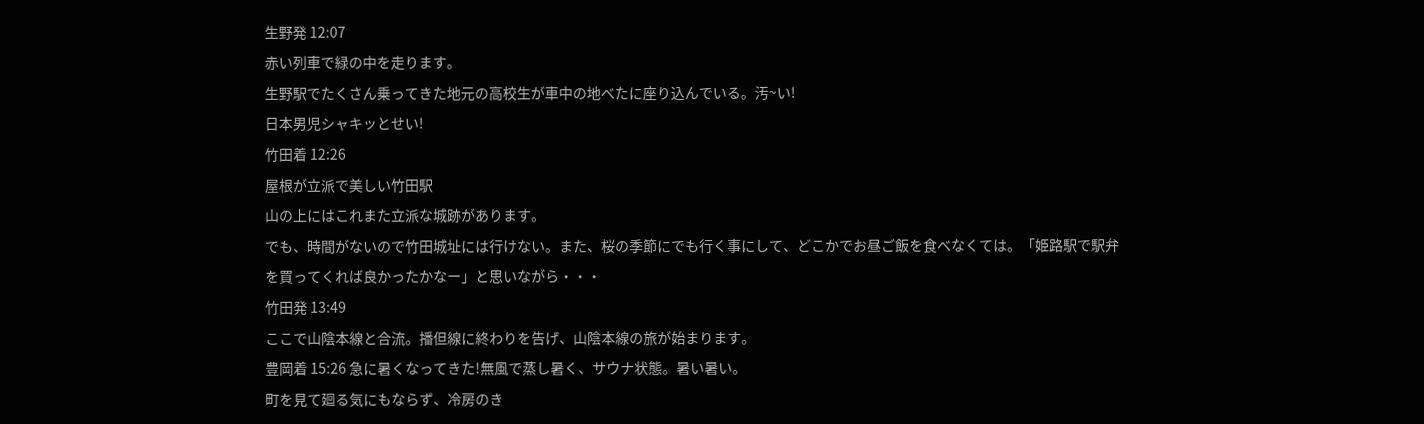生野発 12:07
赤い列車で緑の中を走ります。
生野駅でたくさん乗ってきた地元の高校生が車中の地べたに座り込んでいる。汚~い!
日本男児シャキッとせい!
竹田着 12:26
屋根が立派で美しい竹田駅
山の上にはこれまた立派な城跡があります。
でも、時間がないので竹田城址には行けない。また、桜の季節にでも行く事にして、どこかでお昼ご飯を食べなくては。「姫路駅で駅弁を買ってくれば良かったかなー」と思いながら・・・
竹田発 13:49
ここで山陰本線と合流。播但線に終わりを告げ、山陰本線の旅が始まります。
豊岡着 15:26 急に暑くなってきた!無風で蒸し暑く、サウナ状態。暑い暑い。
町を見て廻る気にもならず、冷房のき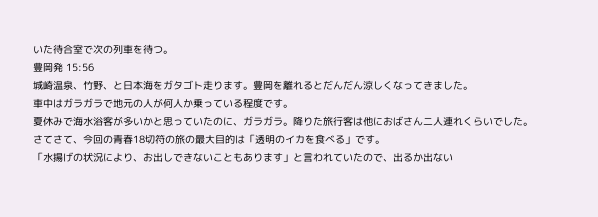いた待合室で次の列車を待つ。
豊岡発 15:56
城崎温泉、竹野、と日本海をガタゴト走ります。豊岡を離れるとだんだん涼しくなってきました。
車中はガラガラで地元の人が何人か乗っている程度です。
夏休みで海水浴客が多いかと思っていたのに、ガラガラ。降りた旅行客は他におばさん二人連れくらいでした。
さてさて、今回の青春18切符の旅の最大目的は「透明のイカを食べる」です。
「水揚げの状況により、お出しできないこともあります」と言われていたので、出るか出ない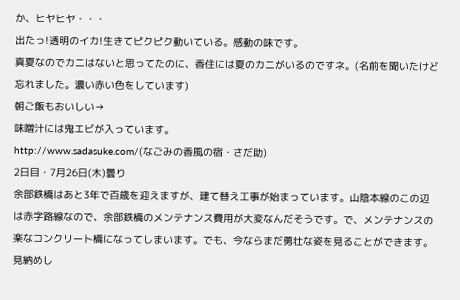か、ヒヤヒヤ・・・
出たっ!透明のイカ!生きてピクピク動いている。感動の味です。
真夏なのでカニはないと思ってたのに、香住には夏のカニがいるのですネ。(名前を聞いたけど忘れました。濃い赤い色をしています)
朝ご飯もおいしい→
味噌汁には鬼エビが入っています。
http://www.sadasuke.com/(なごみの香風の宿・さだ助)
2日目・7月26日(木)曇り
余部鉄橋はあと3年で百歳を迎えますが、建て替え工事が始まっています。山陰本線のこの辺は赤字路線なので、余部鉄橋のメンテナンス費用が大変なんだそうです。で、メンテナンスの楽なコンクリート橋になってしまいます。でも、今ならまだ勇壮な姿を見ることができます。見納めし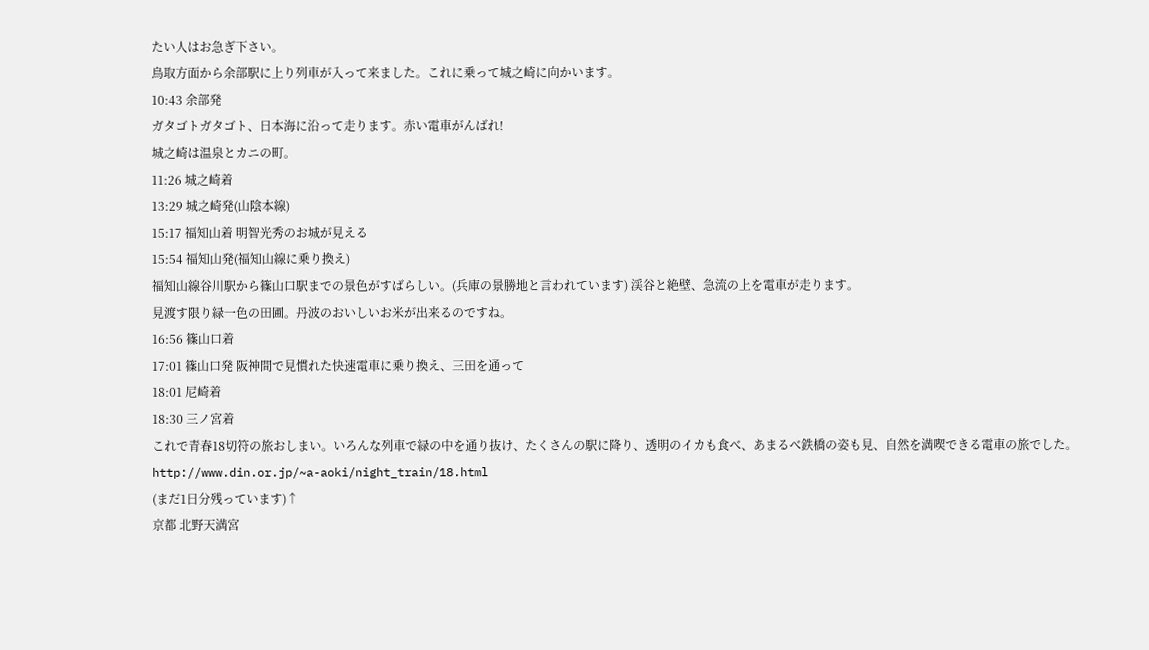たい人はお急ぎ下さい。
鳥取方面から余部駅に上り列車が入って来ました。これに乗って城之崎に向かいます。
10:43 余部発
ガタゴトガタゴト、日本海に沿って走ります。赤い電車がんばれ!
城之崎は温泉とカニの町。
11:26 城之崎着
13:29 城之崎発(山陰本線)
15:17 福知山着 明智光秀のお城が見える
15:54 福知山発(福知山線に乗り換え)
福知山線谷川駅から篠山口駅までの景色がすばらしい。(兵庫の景勝地と言われています) 渓谷と絶壁、急流の上を電車が走ります。
見渡す限り緑一色の田圃。丹波のおいしいお米が出来るのですね。
16:56 篠山口着
17:01 篠山口発 阪神間で見慣れた快速電車に乗り換え、三田を通って
18:01 尼崎着
18:30 三ノ宮着
これで青春18切符の旅おしまい。いろんな列車で緑の中を通り抜け、たくさんの駅に降り、透明のイカも食べ、あまるべ鉄橋の姿も見、自然を満喫できる電車の旅でした。
http://www.din.or.jp/~a-aoki/night_train/18.html
(まだ1日分残っています)↑
京都 北野天満宮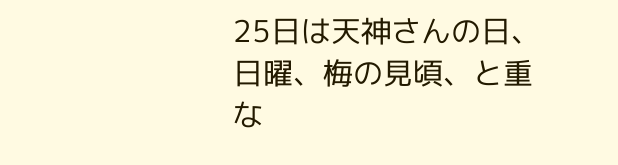25日は天神さんの日、日曜、梅の見頃、と重な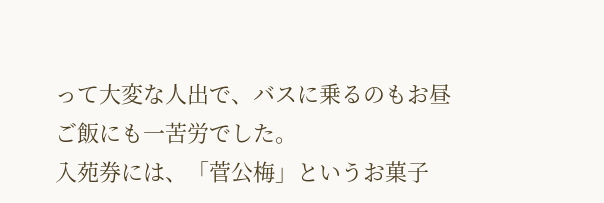って大変な人出で、バスに乗るのもお昼ご飯にも一苦労でした。
入苑券には、「菅公梅」というお菓子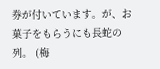券が付いています。が、お菓子をもらうにも長蛇の列。 (梅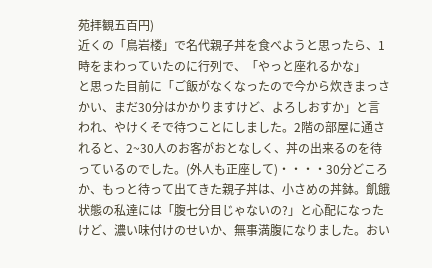苑拝観五百円)
近くの「鳥岩楼」で名代親子丼を食べようと思ったら、1時をまわっていたのに行列で、「やっと座れるかな」
と思った目前に「ご飯がなくなったので今から炊きまっさかい、まだ30分はかかりますけど、よろしおすか」と言われ、やけくそで待つことにしました。2階の部屋に通されると、2~30人のお客がおとなしく、丼の出来るのを待っているのでした。(外人も正座して)・・・・30分どころか、もっと待って出てきた親子丼は、小さめの丼鉢。飢餓状態の私達には「腹七分目じゃないの?」と心配になったけど、濃い味付けのせいか、無事満腹になりました。おい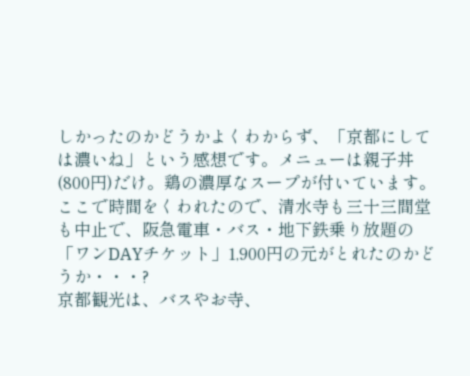しかったのかどうかよくわからず、「京都にしては濃いね」という感想です。メニューは親子丼(800円)だけ。鶏の濃厚なスープが付いています。
ここで時間をくわれたので、清水寺も三十三間堂も中止で、阪急電車・バス・地下鉄乗り放題の「ワンDAYチケット」1,900円の元がとれたのかどうか・・・?
京都観光は、バスやお寺、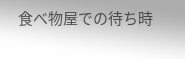食べ物屋での待ち時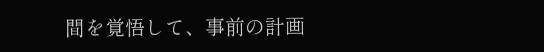間を覚悟して、事前の計画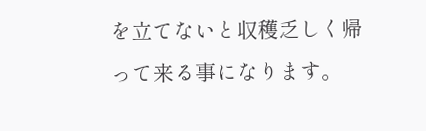を立てないと収穫乏しく帰って来る事になります。